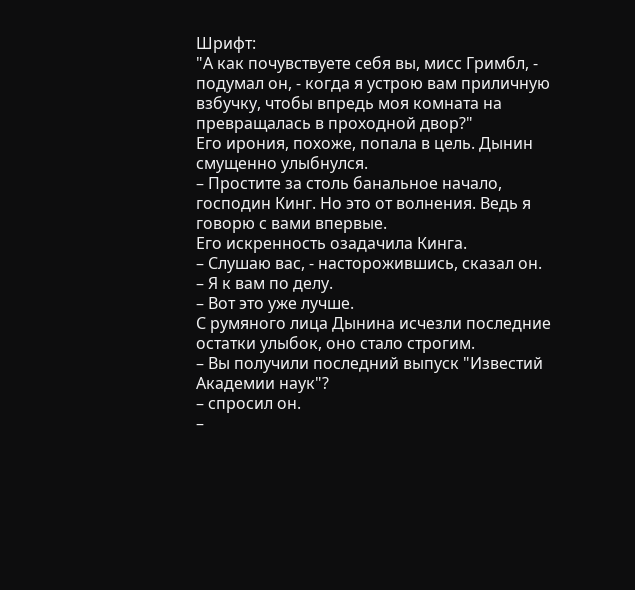Шрифт:
"А как почувствуете себя вы, мисс Гримбл, - подумал он, - когда я устрою вам приличную взбучку, чтобы впредь моя комната на превращалась в проходной двор?"
Его ирония, похоже, попала в цель. Дынин смущенно улыбнулся.
– Простите за столь банальное начало, господин Кинг. Но это от волнения. Ведь я говорю с вами впервые.
Его искренность озадачила Кинга.
– Слушаю вас, - насторожившись, сказал он.
– Я к вам по делу.
– Вот это уже лучше.
С румяного лица Дынина исчезли последние остатки улыбок, оно стало строгим.
– Вы получили последний выпуск "Известий Академии наук"?
– спросил он.
–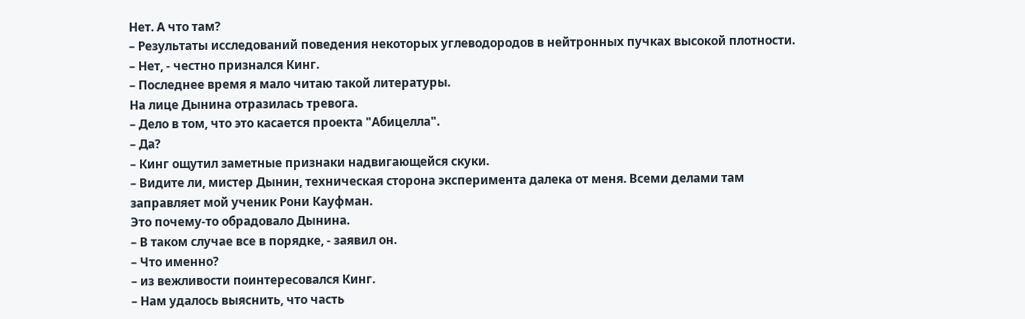Нет. А что там?
– Результаты исследований поведения некоторых углеводородов в нейтронных пучках высокой плотности.
– Нет, - честно признался Кинг.
– Последнее время я мало читаю такой литературы.
На лице Дынина отразилась тревога.
– Дело в том, что это касается проекта "Абицелла".
– Да?
– Кинг ощутил заметные признаки надвигающейся скуки.
– Видите ли, мистер Дынин, техническая сторона эксперимента далека от меня. Всеми делами там заправляет мой ученик Рони Кауфман.
Это почему-то обрадовало Дынина.
– В таком случае все в порядке, - заявил он.
– Что именно?
– из вежливости поинтересовался Кинг.
– Нам удалось выяснить, что часть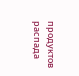продуктов распада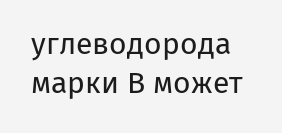углеводорода марки В может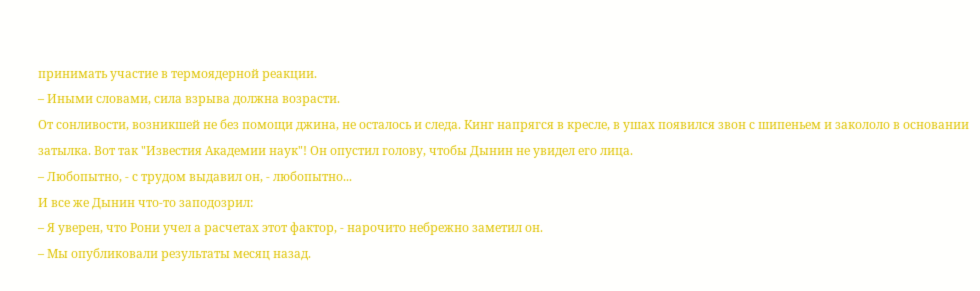принимать участие в термоядерной реакции.
– Иными словами, сила взрыва должна возрасти.
От сонливости, возникшей не без помощи джина, не осталось и следа. Кинг напрягся в кресле, в ушах появился звон с шипеньем и закололо в основании затылка. Вот так "Известия Академии наук"! Он опустил голову, чтобы Дынин не увидел его лица.
– Любопытно, - с трудом выдавил он, - любопытно...
И все же Дынин что-то заподозрил:
– Я уверен, что Рони учел а расчетах этот фактор, - нарочито небрежно заметил он.
– Мы опубликовали результаты месяц назад.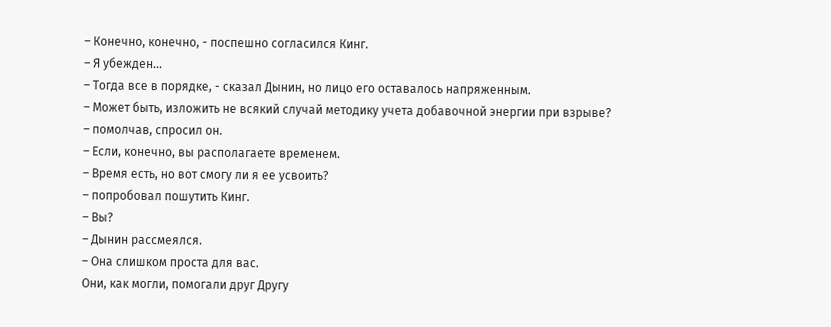– Конечно, конечно, - поспешно согласился Кинг.
– Я убежден...
– Тогда все в порядке, - сказал Дынин, но лицо его оставалось напряженным.
– Может быть, изложить не всякий случай методику учета добавочной энергии при взрыве?
– помолчав, спросил он.
– Если, конечно, вы располагаете временем.
– Время есть, но вот смогу ли я ее усвоить?
– попробовал пошутить Кинг.
– Вы?
– Дынин рассмеялся.
– Она слишком проста для вас.
Они, как могли, помогали друг Другу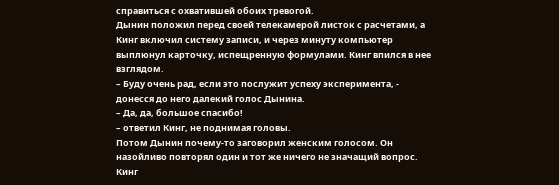справиться с охватившей обоих тревогой.
Дынин положил перед своей телекамерой листок с расчетами, а Кинг включил систему записи, и через минуту компьютер выплюнул карточку, испещренную формулами. Кинг впился в нее взглядом.
– Буду очень рад, если это послужит успеху эксперимента, - донесся до него далекий голос Дынина.
– Да, да, большое спасибо!
– ответил Кинг, не поднимая головы.
Потом Дынин почему-то заговорил женским голосом. Он назойливо повторял один и тот же ничего не значащий вопрос. Кинг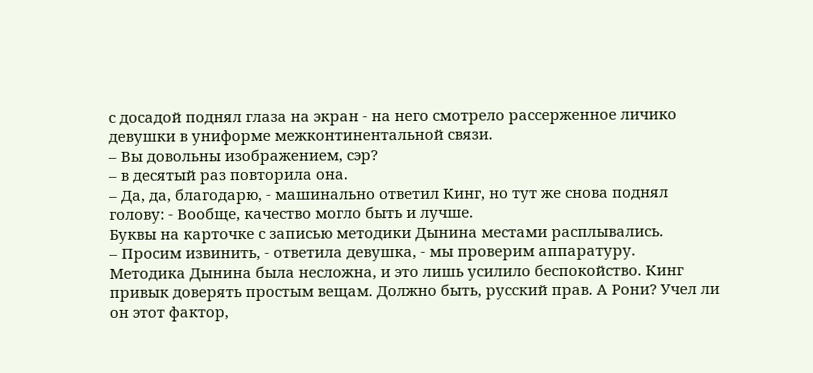с досадой поднял глаза на экран - на него смотрело рассерженное личико девушки в униформе межконтинентальной связи.
– Вы довольны изображением, сэр?
– в десятый раз повторила она.
– Да, да, благодарю, - машинально ответил Кинг, но тут же снова поднял голову: - Вообще, качество могло быть и лучше.
Буквы на карточке с записью методики Дынина местами расплывались.
– Просим извинить, - ответила девушка, - мы проверим аппаратуру.
Методика Дынина была несложна, и это лишь усилило беспокойство. Кинг привык доверять простым вещам. Должно быть, русский прав. А Рони? Учел ли он этот фактор,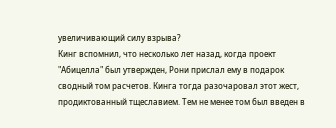увеличивающий силу взрыва?
Кинг вспомнил, что несколько лет назад, когда проект "Абицелла" был утвержден, Рони прислал ему в подарок сводный том расчетов. Кинга тогда разочаровал этот жест, продиктованный тщеславием. Тем не менее том был введен в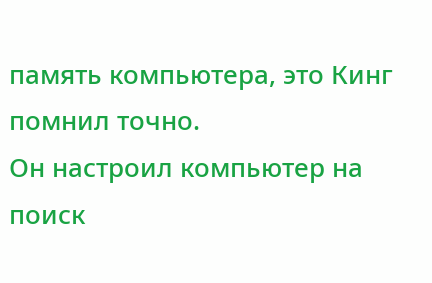память компьютера, это Кинг помнил точно.
Он настроил компьютер на поиск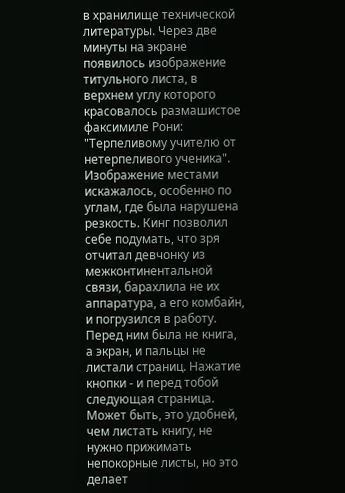в хранилище технической литературы. Через две минуты на экране появилось изображение титульного листа, в верхнем углу которого красовалось размашистое факсимиле Рони: "Терпеливому учителю от нетерпеливого ученика". Изображение местами искажалось, особенно по углам, где была нарушена резкость. Кинг позволил себе подумать, что зря отчитал девчонку из межконтинентальной связи, барахлила не их аппаратура, а его комбайн, и погрузился в работу. Перед ним была не книга, а экран, и пальцы не листали страниц. Нажатие кнопки - и перед тобой следующая страница. Может быть, это удобней, чем листать книгу, не нужно прижимать непокорные листы, но это делает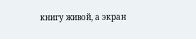книгу живой, а экран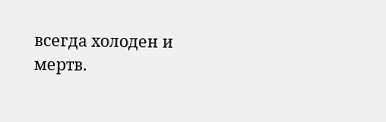всегда холоден и мертв.